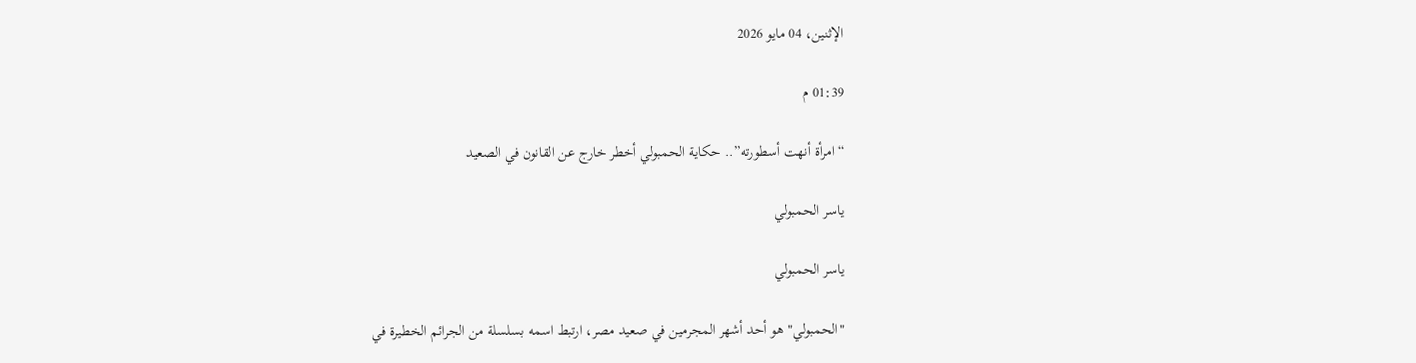الإثنين، 04 مايو 2026

01:39 م

“امرأة أنهت أسطورته”.. حكاية الحمبولي أخطر خارج عن القانون في الصعيد

ياسر الحمبولي

ياسر الحمبولي

"الحمبولي" هو أحد أشهر المجرمين في صعيد مصر، ارتبط اسمه بسلسلة من الجرائم الخطيرة في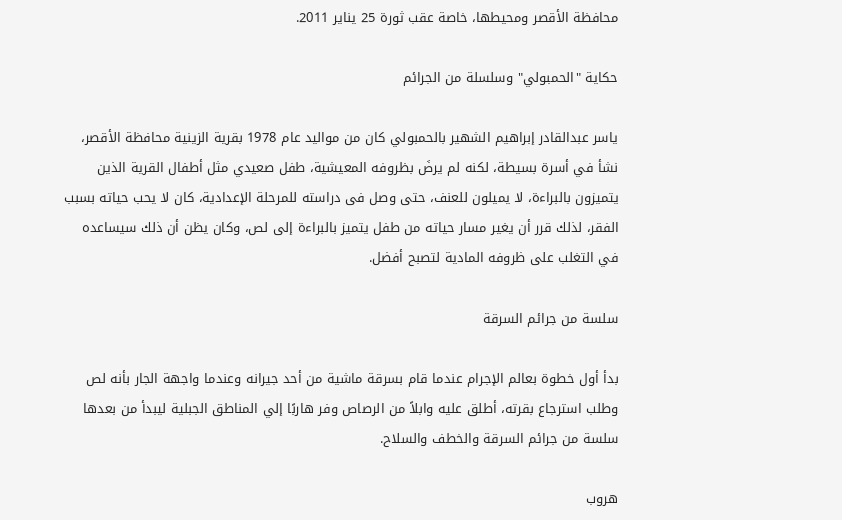محافظة الأقصر ومحيطها، خاصة عقب ثورة 25 يناير 2011.

حكاية "الحمبولي" وسلسلة من الجرائم

ياسر عبدالقادر إبراهيم الشهير بالحمبولي كان من مواليد عام 1978 بقرية الزينية محافظة الأقصر، نشأ في أسرة بسيطة، لكنه لم يرضَ بظروفه المعيشية، طفل صعيدي مثل أطفال القرية الذين يتميزون بالبراءة، لا يميلون للعنف، حتى وصل فى دراسته للمرحلة الإعدادية، كان لا يحب حياته بسبب الفقر، لذلك قرر أن يغير مسار حياته من طفل يتميز بالبراءة إلى لص، وكان يظن أن ذلك سيساعده في التغلب على ظروفه المادية لتصبح أفضل.

سلسة من جرائم السرقة

بدأ أول خطوة بعالم الإجرام عندما قام بسرقة ماشية من أحد جيرانه وعندما واجهة الجار بأنه لص وطلب استرجاع بقرته، أطلق عليه وابلاً من الرصاص وفر هاربًا إلي المناطق الجبلية ليبدأ من بعدها سلسة من جرائم السرقة والخطف والسلاح.

هروب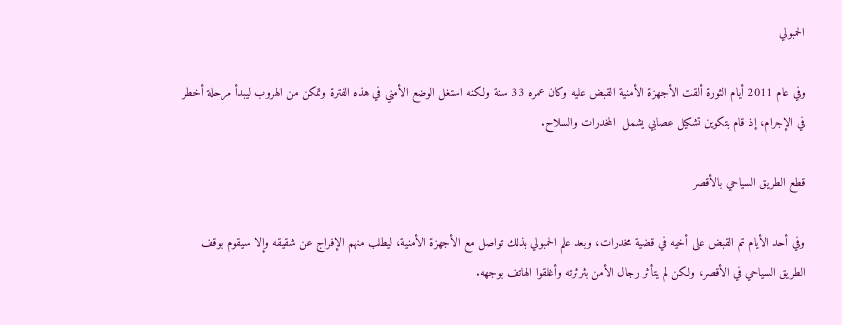الحمبولي

وفي عام 2011 أيام الثورة ألقت الأجهزة الأمنية القبض عليه وكان عمره 33 سنة ولكنه استغل الوضع الأمني في هذه الفترة وتمكن من الهروب ليبدأ مرحلة أخطر في الإجرام، إذ قام بتكوين تشكيل عصابي يشمل  المخدرات والسلاح.

قطع الطريق السياحي بالأقصر

وفي أحد الأيام تم القبض على أخيه في قضية مخدرات، وبعد علم الحمبولي بذلك تواصل مع الأجهزة الأمنية، ليطلب منهم الإفراج عن شقيقه وإلا سيقوم بوقف الطريق السياحي في الأقصر، ولكن لم يتأثر رجال الأمن بثرثرته وأغلقوا الهاتف بوجهه.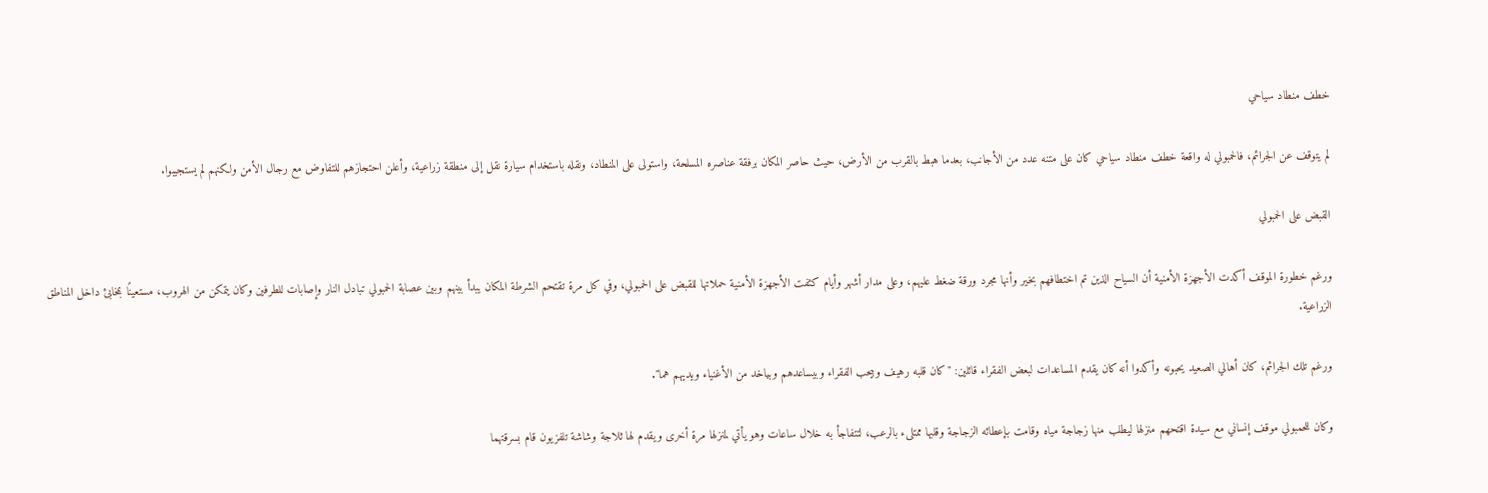خطف منطاد سياحي

لم يتوقف عن الجرائم، فالحمبولي له واقعة خطف منطاد سياحي كان على متنه عدد من الأجانب، بعدما هبط بالقرب من الأرض، حيث حاصر المكان برفقة عناصره المسلحة، واستولى على المنطاد، ونقله باستخدام سيارة نقل إلى منطقة زراعية، وأعلن احتجازهم للتفاوض مع رجال الأمن ولكنهم لم يستجيبوا.

القبض على الحمبولي

ورغم خطورة الموقف أكدت الأجهزة الأمنية أن السياح الذين تم اختطافهم بخير وأنها مجرد ورقة ضغط عليهم، وعلى مدار أشهر وأيام كثفت الأجهزة الأمنية حملاتها للقبض على الحمبولي، وفي كل مرة تقتحم الشرطة المكان يبدأ بينهم وبين عصابة الحمبولي تبادل النار وإصابات للطرفين وكان يتمكن من الهروب، مستعينًا بمخابئ داخل المناطق الزراعية.

ورغم تلك الجرائم، كان أهالي الصعيد يحبونه وأكدوا أنه كان يقدم المساعدات لبعض الفقراء قائلين: "كان قلبه رهيف وبيحب الفقراء وبيساعدهم وبياخد من الأغنياء ويديهم هما".

وكان للحمبولي موقف إنساني مع سيدة اقتحهم منزلها ليطلب منها زجاجة مياه وقامت بإعطائه الزجاجة وقلبها ممتلىء بالرعب، لتتفاجأ به خلال ساعات وهو يأتي لمنزلها مرة أخرى ويقدم لها ثلاجة وشاشة تلفزيون قام بسرقتهما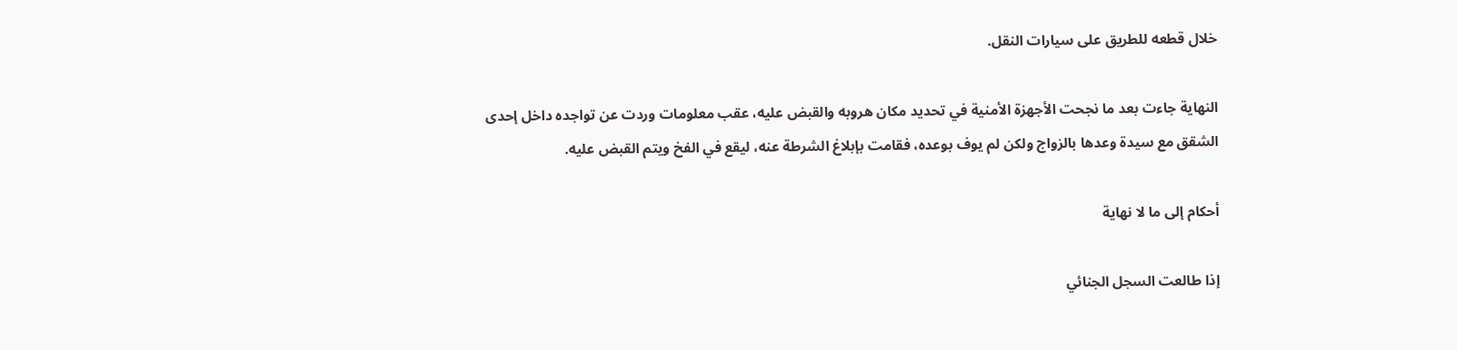خلال قطعه للطريق على سيارات النقل.

النهاية جاءت بعد ما نجحت الأجهزة الأمنية في تحديد مكان هروبه والقبض عليه، عقب معلومات وردت عن تواجده داخل إحدى الشقق مع سيدة وعدها بالزواج ولكن لم يوف بوعده، فقامت بإبلاغ الشرطة عنه، ليقع في الفخ ويتم القبض عليه.

أحكام إلى ما لا نهاية

إذا طالعت السجل الجنائي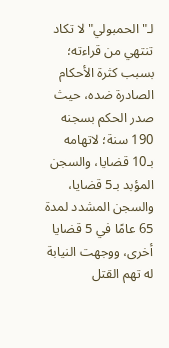لـ"الحمبولي" لا تكاد تنتهي من قراءته؛ بسبب كثرة الأحكام الصادرة ضده، حيث صدر الحكم بسجنه 190 سنة؛ لاتهامه بـ10 قضايا، والسجن المؤبد بـ5 قضايا، والسجن المشدد لمدة 65 عامًا في 5 قضايا أخرى، ووجهت النيابة له تهم القتل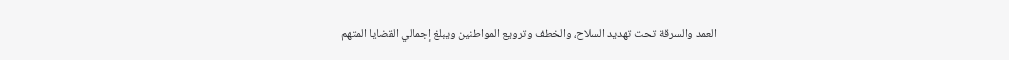العمد والسرقة تحت تهديد السلاح، والخطف وترويع المواطنين ويبلغ إجمالي القضايا المتهم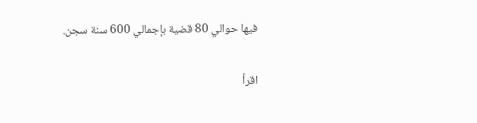فيها حوالي 80 قضية بإجمالي 600 سنة سجن.

اقرأ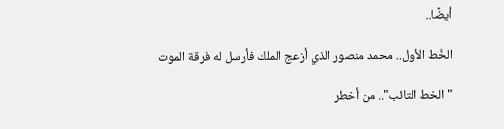أيضًا..

الخُط الأول.. محمد منصور الذي أزعج الملك فأرسل له فرقة الموت

"الخط التائب".. من أخطر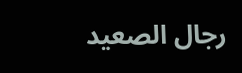رجال الصعيد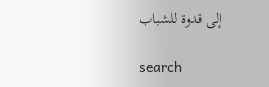إلى قدوة للشباب

search